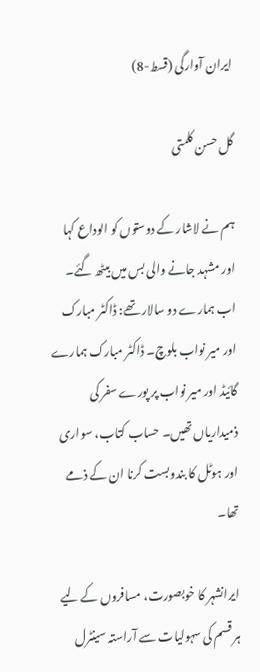ایران آوارگی (قسط-8)

گل حسن کلمتی

ہم نے لاشار کے دوستوں کو الوداع کہا اور مشہد جانے والی بس میں بیٹھ گئے۔ اب ہمارے دو سالار تھے: ڈاکٹر مبارک اور میر نواب بلوچ۔ ڈاکٹر مبارک ہمارے گائیڈ اور میر نواب پر پورے سفر کی ذمیداریاں تھیں۔ حساب کتاب، سواری اور ہوٹل کا بندوبست کرنا ان کے ذمے تھا۔

ایرانشہر کا خوبصورت، مسافروں کے لیے ہر قسم کی سہولیات سے آراستہ سینٹرل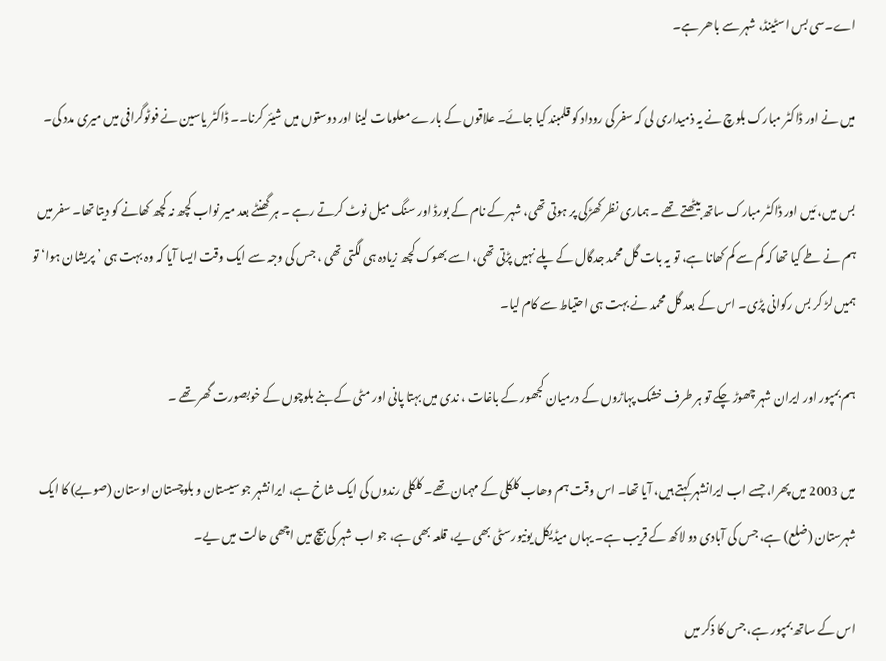اے۔سی بس اسٹینڈ، شہر سے باھر ہے۔

میں نے اور ڈاکٹر مبارک بلوچ نے یہ ذمیداری لی کہ سفر کی روداد کو قلمبند کیا جائے۔ علاقوں کے بارے معلومات لینا اور دوستوں میں شیئر کرنا۔۔ ڈاکٹر یاسین نے فوٹوگرافی میں میری مدد کی۔

بس میں، مَیں اور ڈاکٹر مبارک ساتھ بیٹھتے تھے ۔ ہماری نظر کھڑکی پر ہوتی تھی، شہر کے نام کے بورڈ اور سنگ میل نوٹ کرتے رہے ۔ ہر گھنٹے بعد میر نواب کچھ نہ کچھ کھانے کو دیتا تھا۔ سفر میں ہم نے طے کیا تھا کہ کم سے کم کھانا ہے، تو یہ بات گل محمد جدگال کے پلے نہیں پڑتی تھی، اسے بھوک کچھ زیادہ ہی لگتی تھی ، جس کی وجہ سے ایک وقت ایسا آیا کہ وہ بہت ہی ’پریشان ہوا‘ تو ہمیں لڑ کر بس رکوانی پڑی۔ اس کے بعد گل محمد نے بہت ہی احتیاط سے کام لیا۔

ہم بمپور اور ایران شہر چھوڑ چکے تو ہر طرف خشک پہاڑوں کے درمیان کجھور کے باغات ، ندی میں بہتا پانی اور مٹی کے بنے بلوچوں کے خوبصورت گھر تھے ۔

میں 2003 میں پھرا، جسے اب ایرانشہر کہتے ہیں، آیا تھا۔ اس وقت ہم وھاب کلکلی کے مہمان تھے۔ کلکلی رندوں کی ایک شاخ ہے، ایرانشہر جو سیستان و بلوچستان اوستان (صوبے) کا ایک شہرستان (ضلع) ہے، جس کی آبادی دو لاکھ کے قریب ہے۔ یہاں میڈیکل یونیورسٹی بھی یے، قلعہ بھی ہے، جو اب شہر کی بیچ میں اچھی حالت میں یے۔

اس کے ساتھ بمپور ہے، جس کا ذکر میں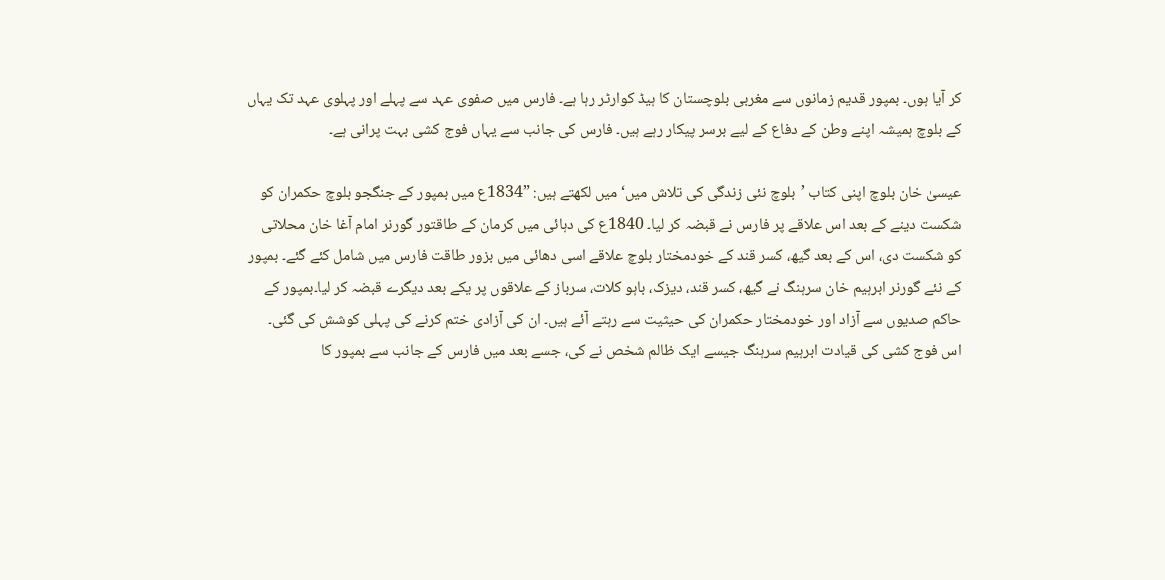کر آیا ہوں۔ بمپور قدیم زمانوں سے مغربی بلوچستان کا ہیڈ کوارٹر رہا ہے۔ فارس میں صفوی عہد سے پہلے اور پہلوی عہد تک یہاں کے بلوچ ہمیشہ اپنے وطن کے دفاع کے لیے برسر پیکار رہے ہیں۔ فارس کی جانب سے یہاں فوج کشی بہت پرانی ہے۔

عیسیٰ خان بلوچ اپنی کتاب ’بلوچ نئی زندگی کی تلاش میں‘ میں لکھتے ہیں: ”1834ع میں بمپور کے جنگجو بلوچ حکمران کو شکست دینے کے بعد اس علاقے پر فارس نے قبضہ کر لیا۔ 1840ع کی دہائی میں کرمان کے طاقتور گورنر امام آغا خان محلاتی کو شکست دی، اس کے بعد گیھ، کسر قند کے خودمختار بلوچ علاقے اسی دھائی میں بزور طاقت فارس میں شامل کئے گئے۔ بمپور کے نئے گورنر ابرہیم خان سرہنگ نے گیھ، کسر قند، دیزک، باہو کلات، سرباز کے علاقوں پر یکے بعد دیگرے قبضہ کر لیا۔بمپور کے حاکم صدیوں سے آزاد اور خودمختار حکمران کی حیثیت سے رہتے آئے ہیں۔ ان کی آزادی ختم کرنے کی پہلی کوشش کی گئی۔ اس فوج کشی کی قیادت ابرہیم سرہنگ جیسے ایک ظالم شخص نے کی، جسے بعد میں فارس کے جانب سے بمپور کا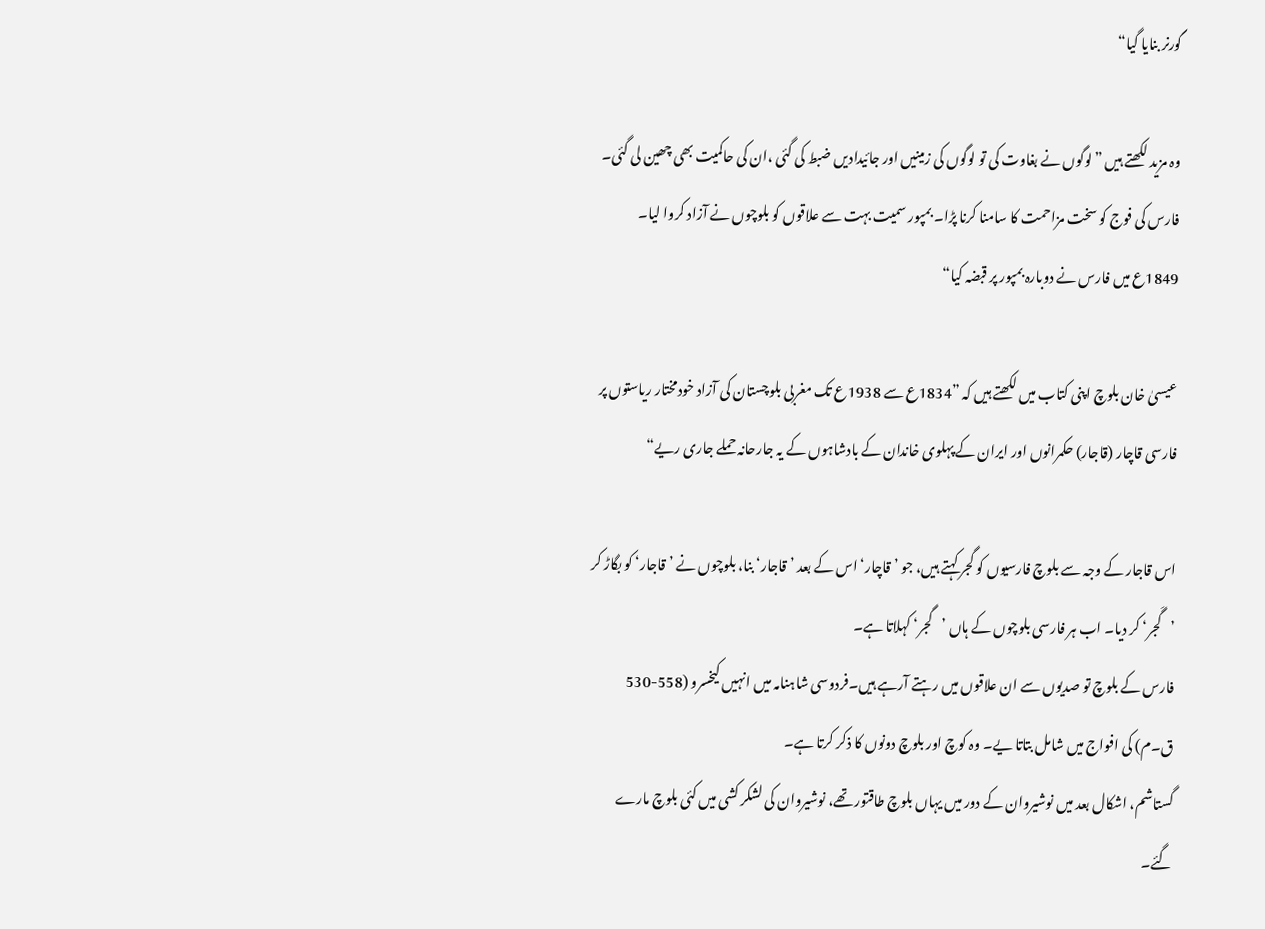گورنر بنایا گیا“

وہ مزید لکھتے ہیں ”لوگوں نے بغاوت کی تو لوگوں کی زمینیں اور جائیدادیں ضبط کی گئی ،ان کی حاکمیت بھی چھین لی گئی۔ فارس کی فوج کو سخت مزاحمت کا سامنا کرنا پڑا۔ بمپور سمیت بہت سے علاقوں کو بلوچوں نے آزاد کروا لیا۔ 1849ع میں فارس نے دوبارہ بمپور پر قبضہ کیا“

عیسیٰ خان بلوچ اپنی کتاب میں لکھتے ہیں کہ ”1834ع سے 1938ع تک مغربی بلوچستان کی آزاد خودمختار ریاستوں پر فارسی قاچار (قاجار) حکمرانوں اور ایران کے پہلوی خاندان کے بادشاہوں کے یہ جارحانہ حملے جاری ریے“

اس قاجار کے وجہ سے بلوچ فارسیوں کو گجر کہتے ہیں، جو ’قاچار‘ اس کے بعد ’قاجار‘ بنا، بلوچوں نے ’قاجار‘ کو بگاڑ کر ’گَجر‘ کر دیا۔ اب ہر فارسی بلوچوں کے ہاں ’گجر‘ کہلاتا ہے۔
فارس کے بلوچ تو صدیوں سے ان علاقوں میں رہتے آرہے ہیں۔فردوسی شاہنامہ میں انہیں کیخسرو (558-530 ق۔م) کی افواج میں شامل بتاتا یے۔ وہ کوچ اور بلوچ دونوں کا ذکر کرتا ہے۔
گستاشم، اشکال بعد میں نوشیروان کے دور میں یہاں بلوچ طاقتور تھے، نوشیروان کی لشکر کشی میں کئی بلوچ مارے گئے۔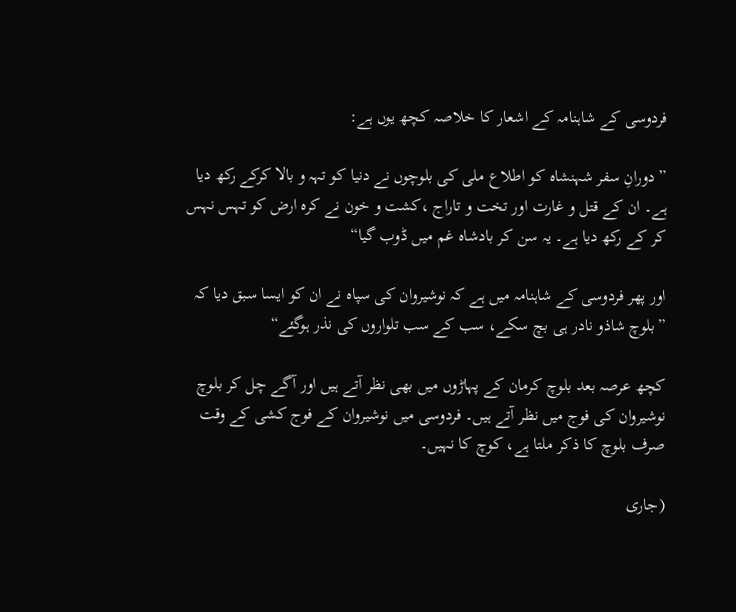فردوسی کے شاہنامہ کے اشعار کا خلاصہ کچھ یوں ہے:

”دورانِ سفر شہنشاہ کو اطلاع ملی کی بلوچوں نے دنیا کو تہہ و بالا کرکے رکھ دیا ہے۔ ان کے قتل و غارت اور تخت و تاراج ،کشت و خون نے کرہ ارض کو تہس نہس کر کے رکھ دیا ہے۔ یہ سن کر بادشاہ غم میں ڈوب گیا“

اور پھر فردوسی کے شاہنامہ میں ہے کہ نوشیروان کی سپاہ نے ان کو ایسا سبق دیا کہ ”بلوچ شاذو نادر ہی بچ سکے، سب کے سب تلواروں کی نذر ہوگئے“

کچھ عرصہ بعد بلوچ کرمان کے پہاڑوں میں بھی نظر آتے ہیں اور آگے چل کر بلوچ نوشیروان کی فوج میں نظر آتے ہیں۔ فردوسی میں نوشیروان کے فوج کشی کے وقت صرف بلوچ کا ذکر ملتا ہے، کوچ کا نہیں۔

(جاری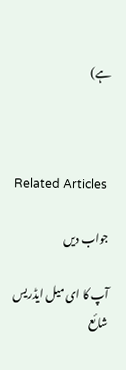ہے)



Related Articles

جواب دیں

آپ کا ای میل ایڈریس شائع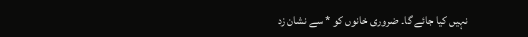نہیں کیا جائے گا۔ ضروری خانوں کو * سے نشان زد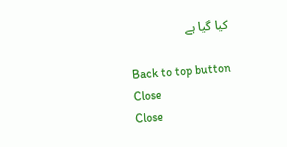کیا گیا ہے

Back to top button
Close
Close